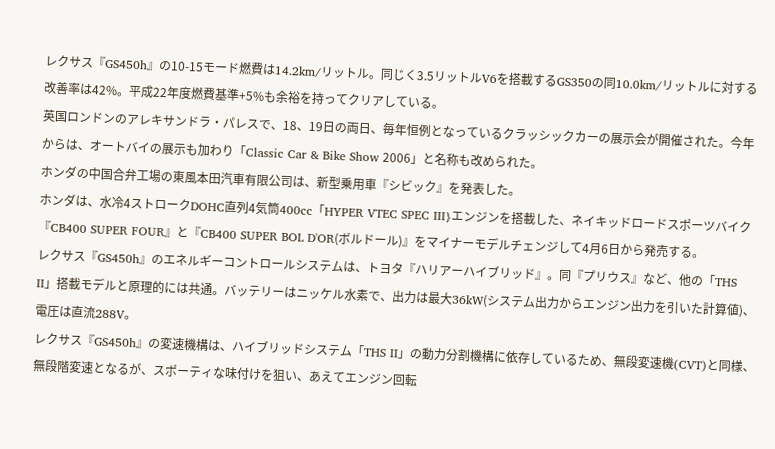レクサス『GS450h』の10-15モード燃費は14.2km/リットル。同じく3.5リットルV6を搭載するGS350の同10.0km/リットルに対する改善率は42%。平成22年度燃費基準+5%も余裕を持ってクリアしている。
英国ロンドンのアレキサンドラ・パレスで、18、19日の両日、毎年恒例となっているクラッシックカーの展示会が開催された。今年からは、オートバイの展示も加わり「Classic Car & Bike Show 2006」と名称も改められた。
ホンダの中国合弁工場の東風本田汽車有限公司は、新型乗用車『シビック』を発表した。
ホンダは、水冷4ストロークDOHC直列4気筒400cc「HYPER VTEC SPEC III}エンジンを搭載した、ネイキッドロードスポーツバイク『CB400 SUPER FOUR』と『CB400 SUPER BOL D'OR(ボルドール)』をマイナーモデルチェンジして4月6日から発売する。
レクサス『GS450h』のエネルギーコントロールシステムは、トヨタ『ハリアーハイブリッド』。同『プリウス』など、他の「THS II」搭載モデルと原理的には共通。バッテリーはニッケル水素で、出力は最大36kW(システム出力からエンジン出力を引いた計算値)、電圧は直流288V。
レクサス『GS450h』の変速機構は、ハイブリッドシステム「THS II」の動力分割機構に依存しているため、無段変速機(CVT)と同様、無段階変速となるが、スポーティな味付けを狙い、あえてエンジン回転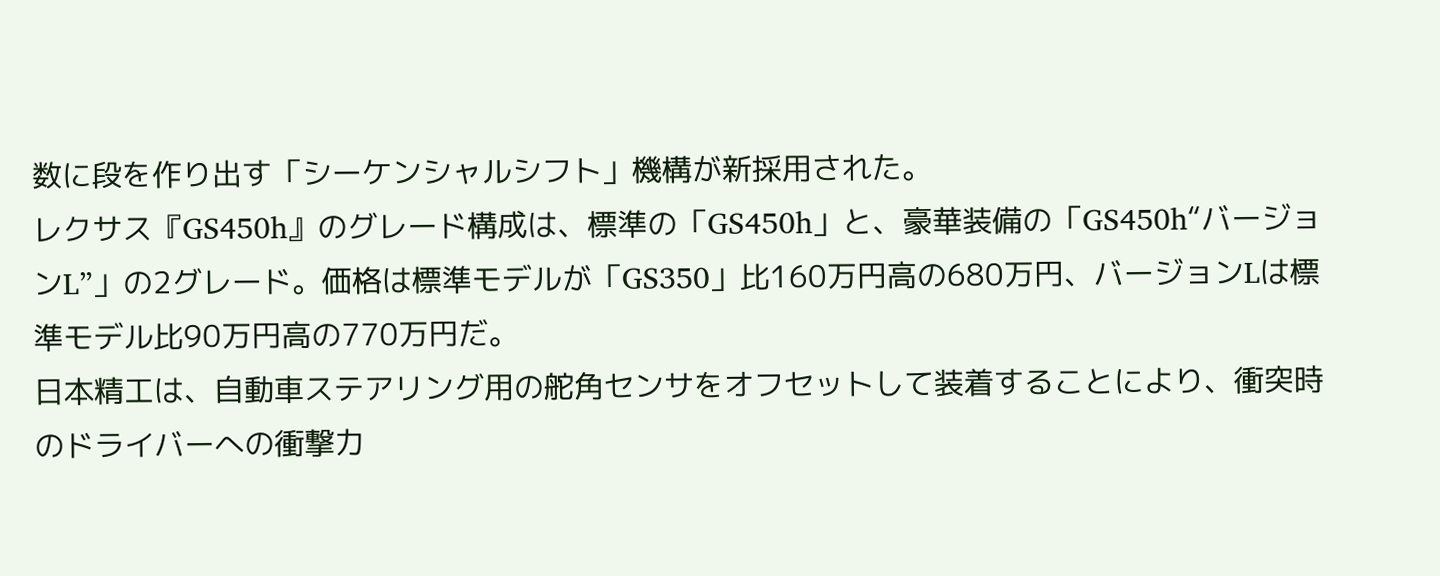数に段を作り出す「シーケンシャルシフト」機構が新採用された。
レクサス『GS450h』のグレード構成は、標準の「GS450h」と、豪華装備の「GS450h“バージョンL”」の2グレード。価格は標準モデルが「GS350」比160万円高の680万円、バージョンLは標準モデル比90万円高の770万円だ。
日本精工は、自動車ステアリング用の舵角センサをオフセットして装着することにより、衝突時のドライバーへの衝撃力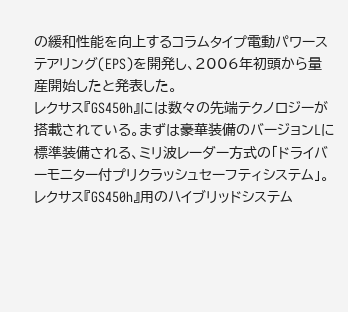の緩和性能を向上するコラムタイプ電動パワーステアリング(EPS)を開発し、2006年初頭から量産開始したと発表した。
レクサス『GS450h』には数々の先端テクノロジーが搭載されている。まずは豪華装備のバージョンLに標準装備される、ミリ波レーダー方式の「ドライバーモニター付プリクラッシュセーフティシステム」。
レクサス『GS450h』用のハイブリッドシステム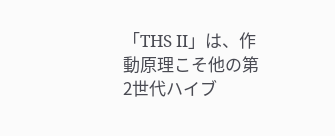「THS II」は、作動原理こそ他の第2世代ハイブ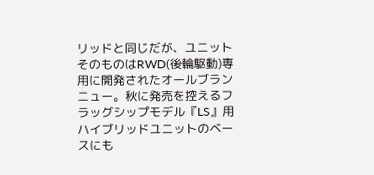リッドと同じだが、ユニットそのものはRWD(後輪駆動)専用に開発されたオールブランニュー。秋に発売を控えるフラッグシップモデル『LS』用ハイブリッドユニットのベースにも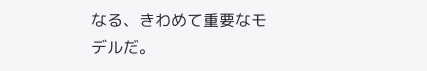なる、きわめて重要なモデルだ。